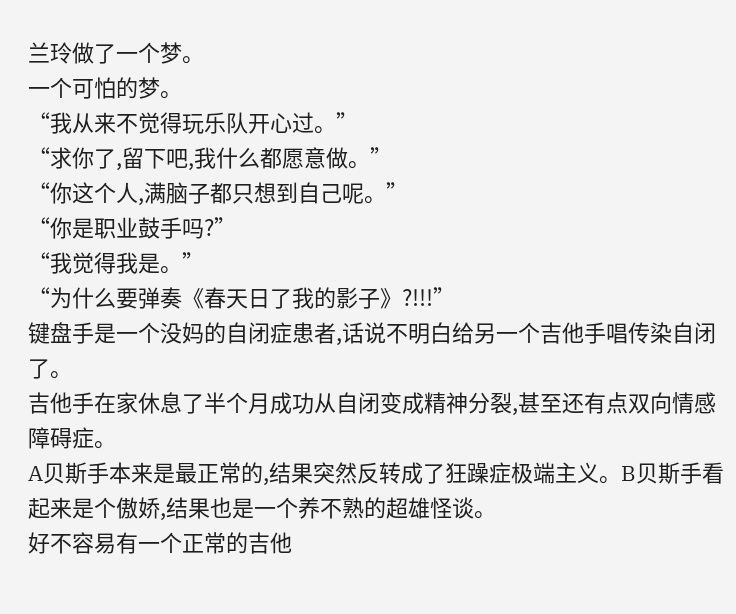兰玲做了一个梦。
一个可怕的梦。
“我从来不觉得玩乐队开心过。”
“求你了,留下吧,我什么都愿意做。”
“你这个人,满脑子都只想到自己呢。”
“你是职业鼓手吗?”
“我觉得我是。”
“为什么要弹奏《春天日了我的影子》?!!!”
键盘手是一个没妈的自闭症患者,话说不明白给另一个吉他手唱传染自闭了。
吉他手在家休息了半个月成功从自闭变成精神分裂,甚至还有点双向情感障碍症。
A贝斯手本来是最正常的,结果突然反转成了狂躁症极端主义。B贝斯手看起来是个傲娇,结果也是一个养不熟的超雄怪谈。
好不容易有一个正常的吉他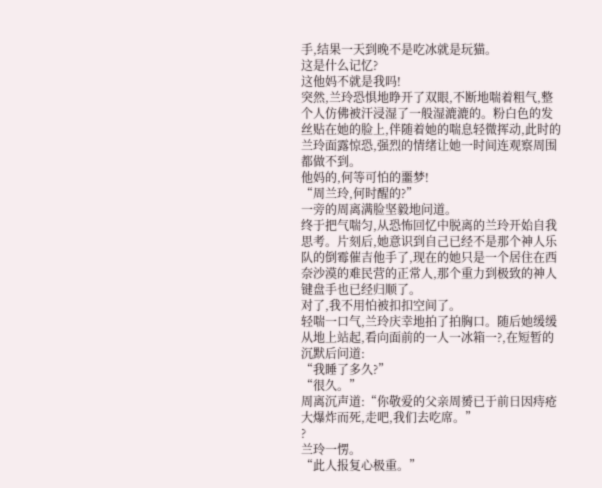手,结果一天到晚不是吃冰就是玩猫。
这是什么记忆?
这他妈不就是我吗!
突然,兰玲恐惧地睁开了双眼,不断地喘着粗气,整个人仿佛被汗浸湿了一般湿漉漉的。粉白色的发丝贴在她的脸上,伴随着她的喘息轻微挥动,此时的兰玲面露惊恐,强烈的情绪让她一时间连观察周围都做不到。
他妈的,何等可怕的噩梦!
“周兰玲,何时醒的?”
一旁的周离满脸坚毅地问道。
终于把气喘匀,从恐怖回忆中脱离的兰玲开始自我思考。片刻后,她意识到自己已经不是那个神人乐队的倒霉催吉他手了,现在的她只是一个居住在西奈沙漠的难民营的正常人,那个重力到极致的神人键盘手也已经归顺了。
对了,我不用怕被扣扣空间了。
轻喘一口气,兰玲庆幸地拍了拍胸口。随后她缓缓从地上站起,看向面前的一人一冰箱一?,在短暂的沉默后问道:
“我睡了多久?”
“很久。”
周离沉声道:“你敬爱的父亲周赟已于前日因痔疮大爆炸而死,走吧,我们去吃席。”
?
兰玲一愣。
“此人报复心极重。”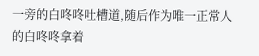一旁的白咚咚吐槽道,随后作为唯一正常人的白咚咚拿着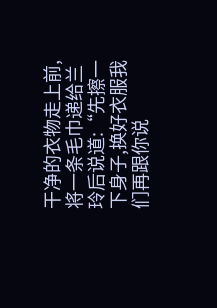干净的衣物走上前,将一条毛巾递给兰玲后说道:“先擦一下身子,换好衣服我们再跟你说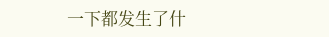一下都发生了什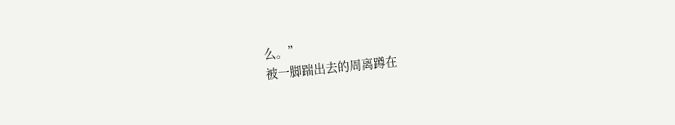么。”
被一脚踹出去的周离蹲在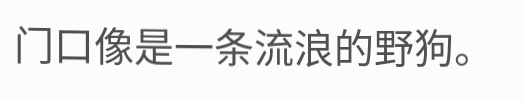门口像是一条流浪的野狗。